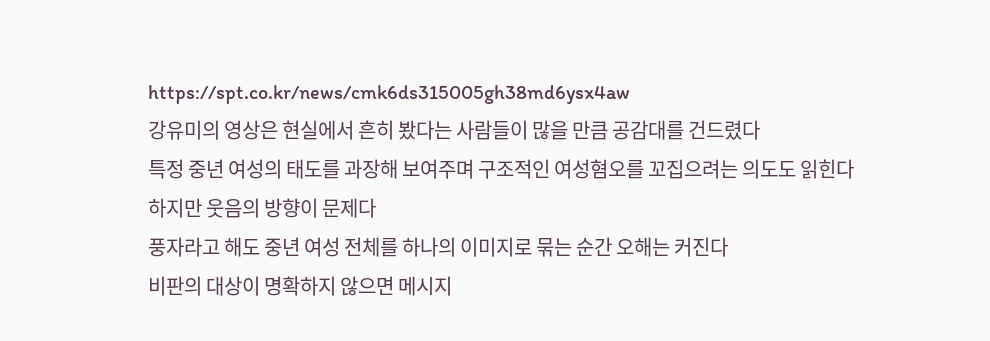https://spt.co.kr/news/cmk6ds315005gh38md6ysx4aw
강유미의 영상은 현실에서 흔히 봤다는 사람들이 많을 만큼 공감대를 건드렸다
특정 중년 여성의 태도를 과장해 보여주며 구조적인 여성혐오를 꼬집으려는 의도도 읽힌다
하지만 웃음의 방향이 문제다
풍자라고 해도 중년 여성 전체를 하나의 이미지로 묶는 순간 오해는 커진다
비판의 대상이 명확하지 않으면 메시지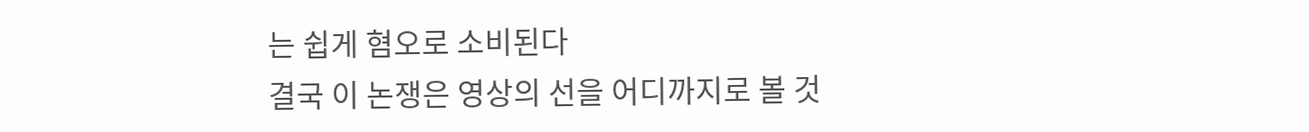는 쉽게 혐오로 소비된다
결국 이 논쟁은 영상의 선을 어디까지로 볼 것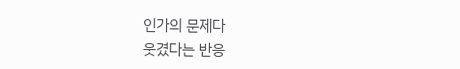인가의 문제다
웃겼다는 반응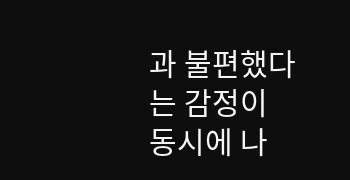과 불편했다는 감정이 동시에 나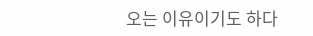오는 이유이기도 하다